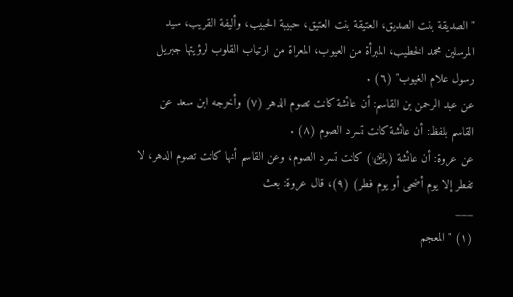"الصديقة بنت الصديق، العتيقة بنت العتيق، حبيبة الحبيب، وأليفة القريب، سيد المرسلين محمد الخطيب، المبرأة من العيوب، المعراة من ارتياب القلوب لرؤيتها جبريل رسول علام الغيوب" (٦) .
عن عبد الرحمن بن القاسم: أن عائشة كانت تصوم الدهر (٧) وأخرجه ابن سعد عن القاسم بلفظ: أن عائشة كانت تسرد الصوم (٨) .
عن عروة: أن عائشة (﵂) كانت تسرد الصوم، وعن القاسم أنها كانت تصوم الدهر، لا تفطر إلا يوم أضحى أو يوم فطر) (٩)، قال عروة: بعث
___
(١) "المعجم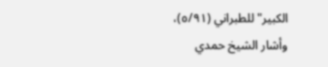الكبير" للطبراني (٥/٩١)، وأشار الشيخ حمدي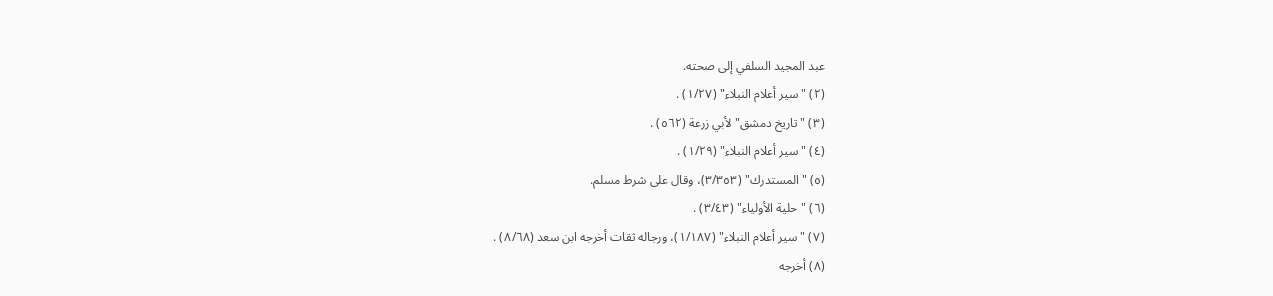عبد المجيد السلفي إلى صحته.
(٢) "سير أعلام النبلاء" (١/٢٧) .
(٣) "تاريخ دمشق" لأبي زرعة (٥٦٢) .
(٤) "سير أعلام النبلاء" (١/٢٩) .
(٥) "المستدرك" (٣/٣٥٣)، وقال على شرط مسلم.
(٦) "حلية الأولياء" (٣/٤٣) .
(٧) "سير أعلام النبلاء" (١/١٨٧)، ورجاله ثقات أخرجه ابن سعد (٨/٦٨) .
(٨) أخرجه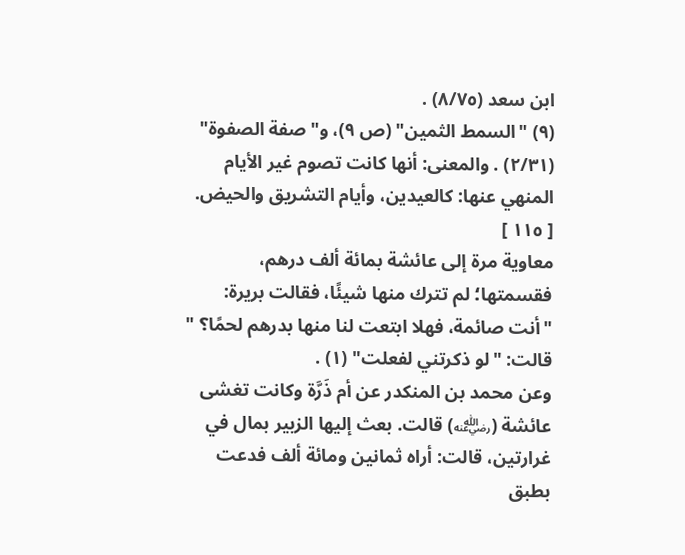ابن سعد (٨/٧٥) .
(٩) "السمط الثمين" (ص ٩)، و"صفة الصفوة" (٢/٣١) . والمعنى: أنها كانت تصوم غير الأيام المنهي عنها: كالعيدين، وأيام التشريق والحيض.
[ ١١٥ ]
معاوية مرة إلى عائشة بمائة ألف درهم، فقسمتها؛ لم تترك منها شيئًا، فقالت بريرة: "أنت صائمة، فهلا ابتعت لنا منها بدرهم لحمًا؟ " قالت: "لو ذكرتني لفعلت" (١) .
وعن محمد بن المنكدر عن أم ذَرَّة وكانت تغشى عائشة (﵁) قالت. بعث إليها الزبير بمال في غرارتين، قالت: أراه ثمانين ومائة ألف فدعت بطبق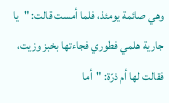وهي صائمة يومئذ، فلما أمست قالت: "يا جارية هلمي فطوري فجاءتها بخبز وزيت، فقالت لها أم ذرّة: "أما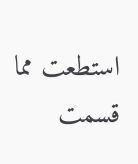استطعت مما قسمت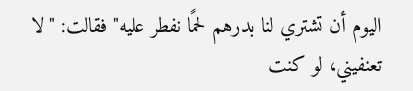اليوم أن تشتري لنا بدرهم لحمًا نفطر عليه" فقالت: "لا تعنفيني، لو كنت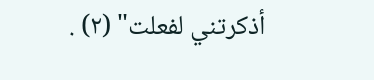أذكرتني لفعلت" (٢) .